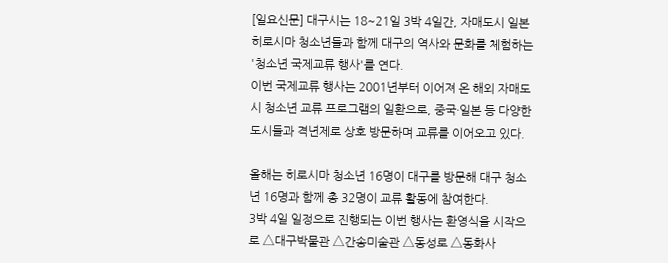[일요신문] 대구시는 18~21일 3박 4일간, 자매도시 일본 히로시마 청소년들과 함께 대구의 역사와 문화를 체험하는 '청소년 국제교류 행사'를 연다.
이번 국제교류 행사는 2001년부터 이어져 온 해외 자매도시 청소년 교류 프로그램의 일환으로, 중국·일본 등 다양한 도시들과 격년제로 상호 방문하며 교류를 이어오고 있다.

올해는 히로시마 청소년 16명이 대구를 방문해 대구 청소년 16명과 함께 총 32명이 교류 활동에 참여한다.
3박 4일 일정으로 진행되는 이번 행사는 환영식을 시작으로 △대구박물관 △간송미술관 △동성로 △동화사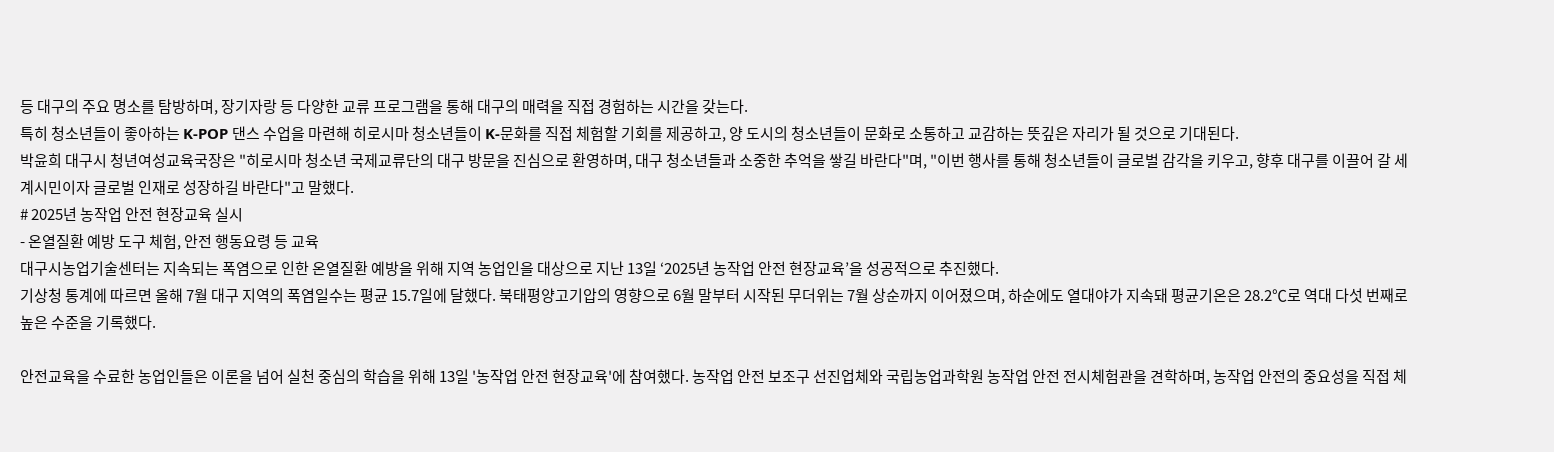등 대구의 주요 명소를 탐방하며, 장기자랑 등 다양한 교류 프로그램을 통해 대구의 매력을 직접 경험하는 시간을 갖는다.
특히 청소년들이 좋아하는 K-POP 댄스 수업을 마련해 히로시마 청소년들이 K-문화를 직접 체험할 기회를 제공하고, 양 도시의 청소년들이 문화로 소통하고 교감하는 뜻깊은 자리가 될 것으로 기대된다.
박윤희 대구시 청년여성교육국장은 "히로시마 청소년 국제교류단의 대구 방문을 진심으로 환영하며, 대구 청소년들과 소중한 추억을 쌓길 바란다"며, "이번 행사를 통해 청소년들이 글로벌 감각을 키우고, 향후 대구를 이끌어 갈 세계시민이자 글로벌 인재로 성장하길 바란다"고 말했다.
# 2025년 농작업 안전 현장교육 실시
- 온열질환 예방 도구 체험, 안전 행동요령 등 교육
대구시농업기술센터는 지속되는 폭염으로 인한 온열질환 예방을 위해 지역 농업인을 대상으로 지난 13일 ‘2025년 농작업 안전 현장교육’을 성공적으로 추진했다.
기상청 통계에 따르면 올해 7월 대구 지역의 폭염일수는 평균 15.7일에 달했다. 북태평양고기압의 영향으로 6월 말부터 시작된 무더위는 7월 상순까지 이어졌으며, 하순에도 열대야가 지속돼 평균기온은 28.2℃로 역대 다섯 번째로 높은 수준을 기록했다.

안전교육을 수료한 농업인들은 이론을 넘어 실천 중심의 학습을 위해 13일 '농작업 안전 현장교육'에 참여했다. 농작업 안전 보조구 선진업체와 국립농업과학원 농작업 안전 전시체험관을 견학하며, 농작업 안전의 중요성을 직접 체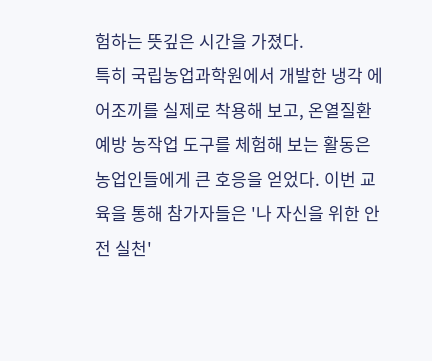험하는 뜻깊은 시간을 가졌다.
특히 국립농업과학원에서 개발한 냉각 에어조끼를 실제로 착용해 보고, 온열질환 예방 농작업 도구를 체험해 보는 활동은 농업인들에게 큰 호응을 얻었다. 이번 교육을 통해 참가자들은 '나 자신을 위한 안전 실천'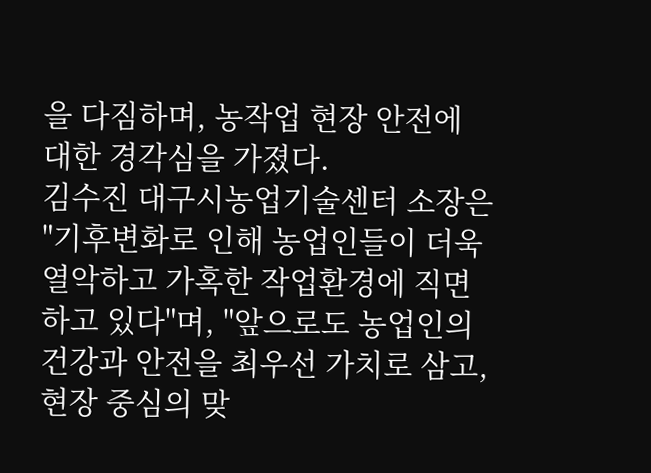을 다짐하며, 농작업 현장 안전에 대한 경각심을 가졌다.
김수진 대구시농업기술센터 소장은 "기후변화로 인해 농업인들이 더욱 열악하고 가혹한 작업환경에 직면하고 있다"며, "앞으로도 농업인의 건강과 안전을 최우선 가치로 삼고, 현장 중심의 맞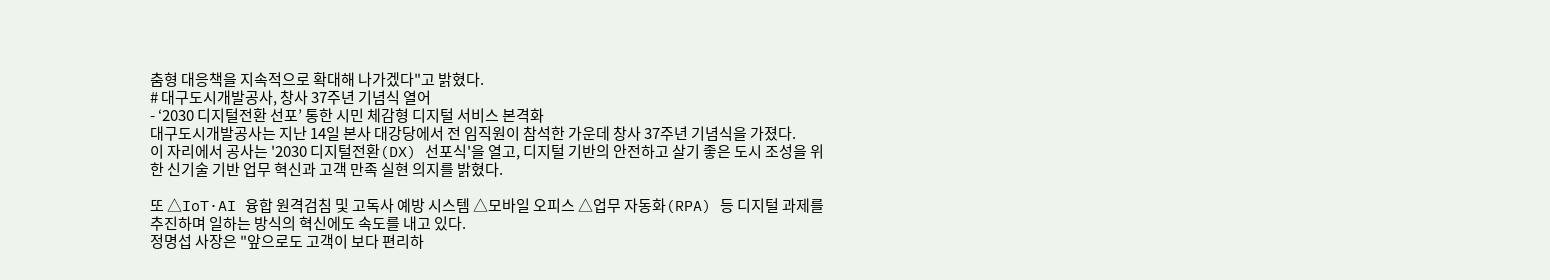춤형 대응책을 지속적으로 확대해 나가겠다"고 밝혔다.
# 대구도시개발공사, 창사 37주년 기념식 열어
- ‘2030 디지털전환 선포’ 통한 시민 체감형 디지털 서비스 본격화
대구도시개발공사는 지난 14일 본사 대강당에서 전 임직원이 참석한 가운데 창사 37주년 기념식을 가졌다.
이 자리에서 공사는 '2030 디지털전환(DX) 선포식'을 열고, 디지털 기반의 안전하고 살기 좋은 도시 조성을 위한 신기술 기반 업무 혁신과 고객 만족 실현 의지를 밝혔다.

또 △IoT·AI 융합 원격검침 및 고독사 예방 시스템 △모바일 오피스 △업무 자동화(RPA) 등 디지털 과제를 추진하며 일하는 방식의 혁신에도 속도를 내고 있다.
정명섭 사장은 "앞으로도 고객이 보다 편리하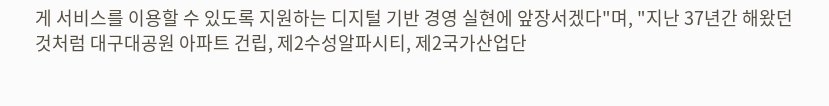게 서비스를 이용할 수 있도록 지원하는 디지털 기반 경영 실현에 앞장서겠다"며, "지난 37년간 해왔던 것처럼 대구대공원 아파트 건립, 제2수성알파시티, 제2국가산업단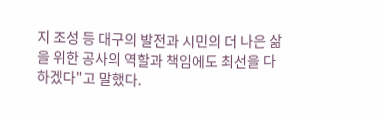지 조성 등 대구의 발전과 시민의 더 나은 삶을 위한 공사의 역할과 책임에도 최선을 다하겠다"고 말했다.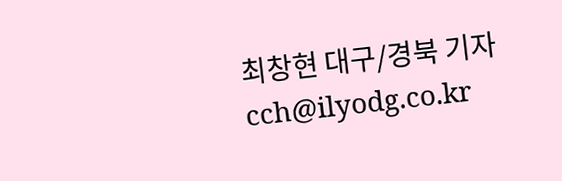최창현 대구/경북 기자 cch@ilyodg.co.kr